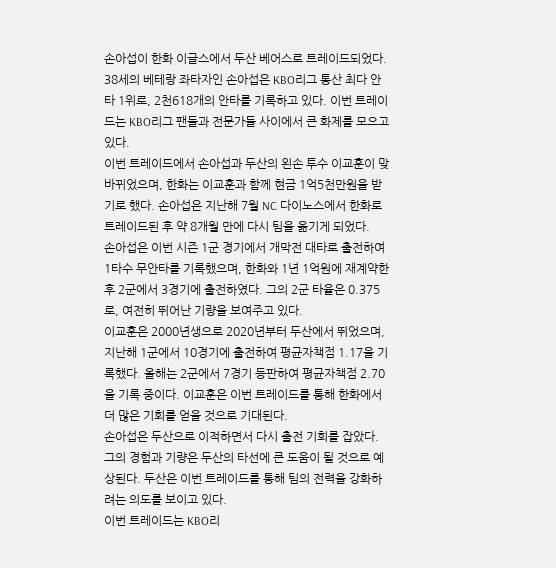손아섭이 한화 이글스에서 두산 베어스로 트레이드되었다. 38세의 베테랑 좌타자인 손아섭은 KBO리그 통산 최다 안타 1위로, 2천618개의 안타를 기록하고 있다. 이번 트레이드는 KBO리그 팬들과 전문가들 사이에서 큰 화제를 모으고 있다.
이번 트레이드에서 손아섭과 두산의 왼손 투수 이교훈이 맞바뀌었으며, 한화는 이교훈과 함께 현금 1억5천만원을 받기로 했다. 손아섭은 지난해 7월 NC 다이노스에서 한화로 트레이드된 후 약 8개월 만에 다시 팀을 옮기게 되었다.
손아섭은 이번 시즌 1군 경기에서 개막전 대타로 출전하여 1타수 무안타를 기록했으며, 한화와 1년 1억원에 재계약한 후 2군에서 3경기에 출전하였다. 그의 2군 타율은 0.375로, 여전히 뛰어난 기량을 보여주고 있다.
이교훈은 2000년생으로 2020년부터 두산에서 뛰었으며, 지난해 1군에서 10경기에 출전하여 평균자책점 1.17을 기록했다. 올해는 2군에서 7경기 등판하여 평균자책점 2.70을 기록 중이다. 이교훈은 이번 트레이드를 통해 한화에서 더 많은 기회를 얻을 것으로 기대된다.
손아섭은 두산으로 이적하면서 다시 출전 기회를 잡았다. 그의 경험과 기량은 두산의 타선에 큰 도움이 될 것으로 예상된다. 두산은 이번 트레이드를 통해 팀의 전력을 강화하려는 의도를 보이고 있다.
이번 트레이드는 KBO리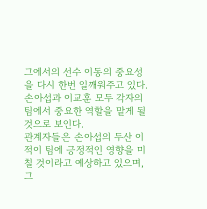그에서의 선수 이동의 중요성을 다시 한번 일깨워주고 있다. 손아섭과 이교훈 모두 각자의 팀에서 중요한 역할을 맡게 될 것으로 보인다.
관계자들은 손아섭의 두산 이적이 팀에 긍정적인 영향을 미칠 것이라고 예상하고 있으며, 그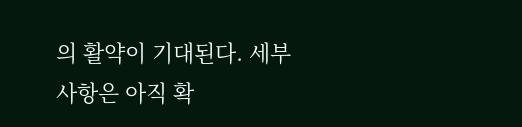의 활약이 기대된다. 세부 사항은 아직 확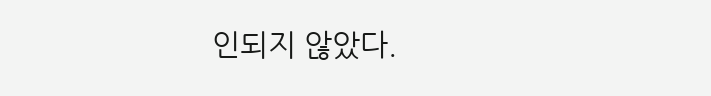인되지 않았다.